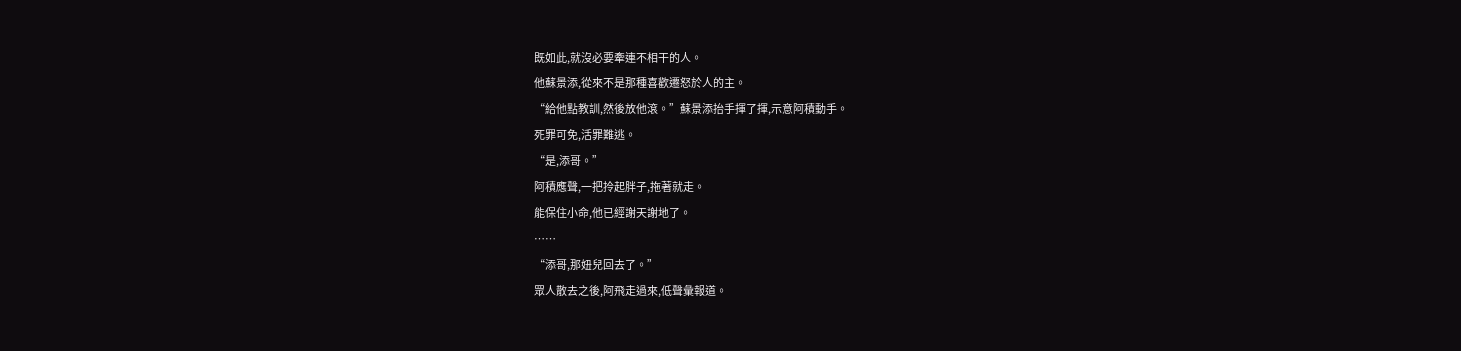既如此,就沒必要牽連不相干的人。
他蘇景添,從來不是那種喜歡遷怒於人的主。
“給他點教訓,然後放他滾。”蘇景添抬手揮了揮,示意阿積動手。
死罪可免,活罪難逃。
“是,添哥。”
阿積應聲,一把拎起胖子,拖著就走。
能保住小命,他已經謝天謝地了。
……
“添哥,那妞兒回去了。”
眾人散去之後,阿飛走過來,低聲彙報道。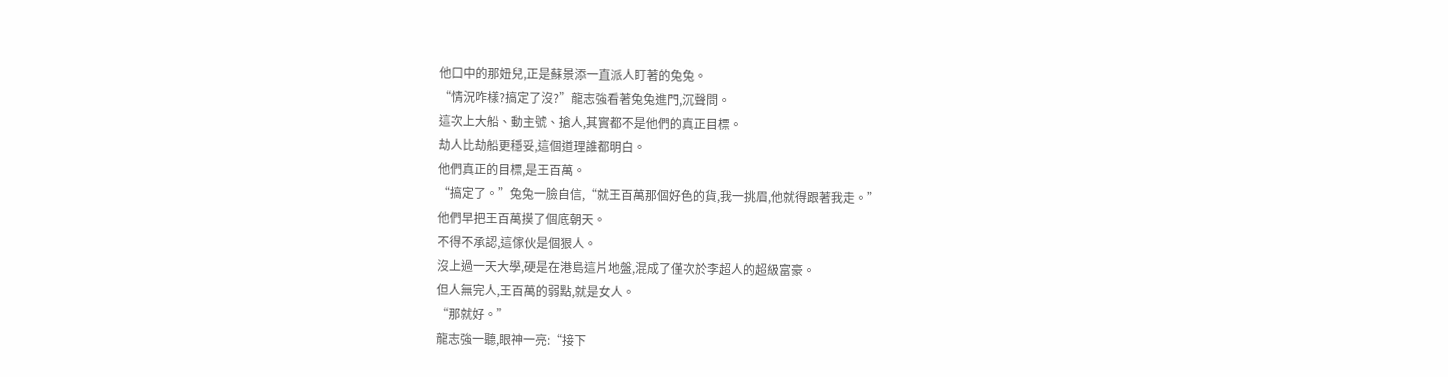他口中的那妞兒,正是蘇景添一直派人盯著的兔兔。
“情況咋樣?搞定了沒?”龍志強看著兔兔進門,沉聲問。
這次上大船、動主號、搶人,其實都不是他們的真正目標。
劫人比劫船更穩妥,這個道理誰都明白。
他們真正的目標,是王百萬。
“搞定了。”兔兔一臉自信,“就王百萬那個好色的貨,我一挑眉,他就得跟著我走。”
他們早把王百萬摸了個底朝天。
不得不承認,這傢伙是個狠人。
沒上過一天大學,硬是在港島這片地盤,混成了僅次於李超人的超級富豪。
但人無完人,王百萬的弱點,就是女人。
“那就好。”
龍志強一聽,眼神一亮:“接下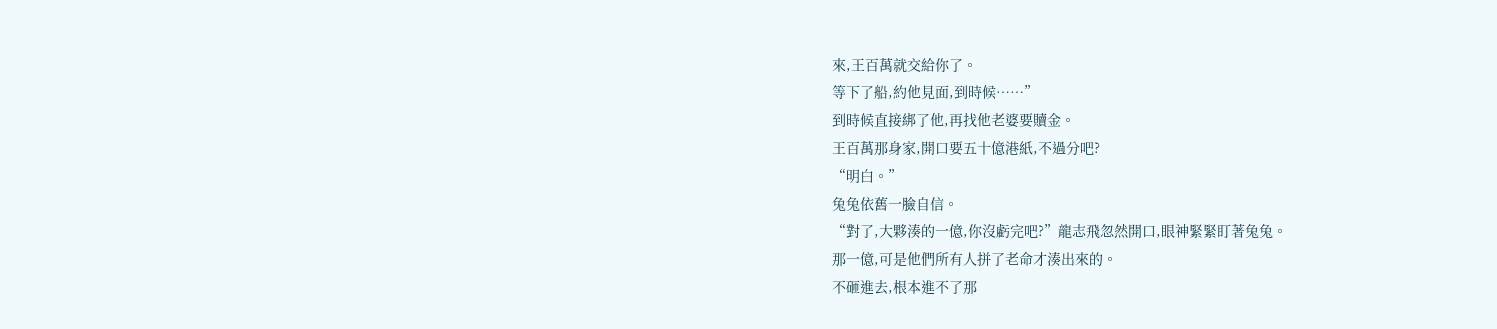來,王百萬就交給你了。
等下了船,約他見面,到時候……”
到時候直接綁了他,再找他老婆要贖金。
王百萬那身家,開口要五十億港紙,不過分吧?
“明白。”
兔兔依舊一臉自信。
“對了,大夥湊的一億,你沒虧完吧?”龍志飛忽然開口,眼神緊緊盯著兔兔。
那一億,可是他們所有人拼了老命才湊出來的。
不砸進去,根本進不了那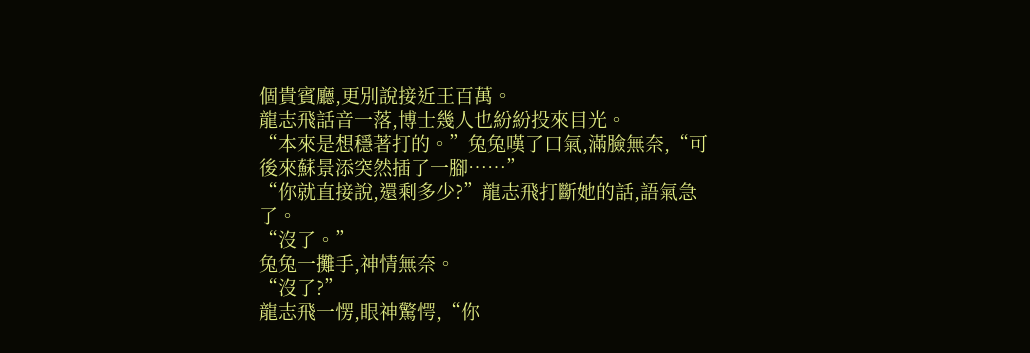個貴賓廳,更別說接近王百萬。
龍志飛話音一落,博士幾人也紛紛投來目光。
“本來是想穩著打的。”兔兔嘆了口氣,滿臉無奈,“可後來蘇景添突然插了一腳……”
“你就直接說,還剩多少?”龍志飛打斷她的話,語氣急了。
“沒了。”
兔兔一攤手,神情無奈。
“沒了?”
龍志飛一愣,眼神驚愕,“你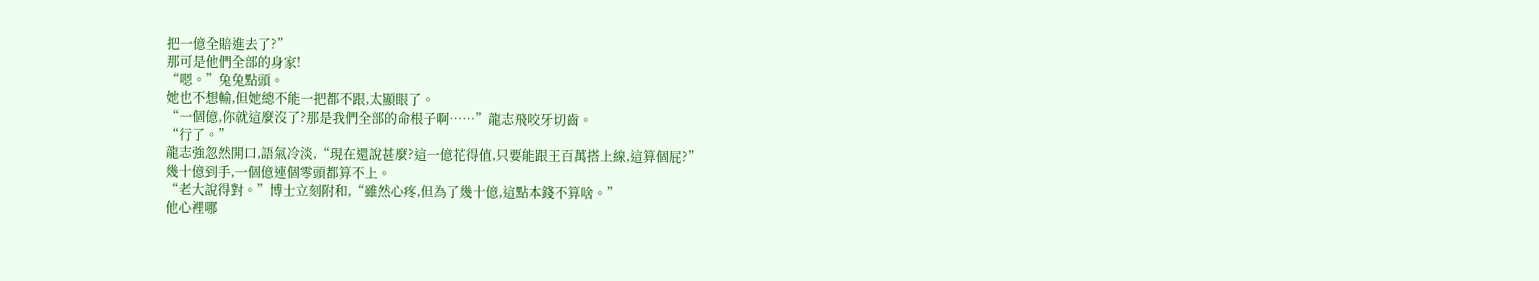把一億全賠進去了?”
那可是他們全部的身家!
“嗯。”兔兔點頭。
她也不想輸,但她總不能一把都不跟,太顯眼了。
“一個億,你就這麼沒了?那是我們全部的命根子啊……”龍志飛咬牙切齒。
“行了。”
龍志強忽然開口,語氣冷淡,“現在還說甚麼?這一億花得值,只要能跟王百萬搭上線,這算個屁?”
幾十億到手,一個億連個零頭都算不上。
“老大說得對。”博士立刻附和,“雖然心疼,但為了幾十億,這點本錢不算啥。”
他心裡哪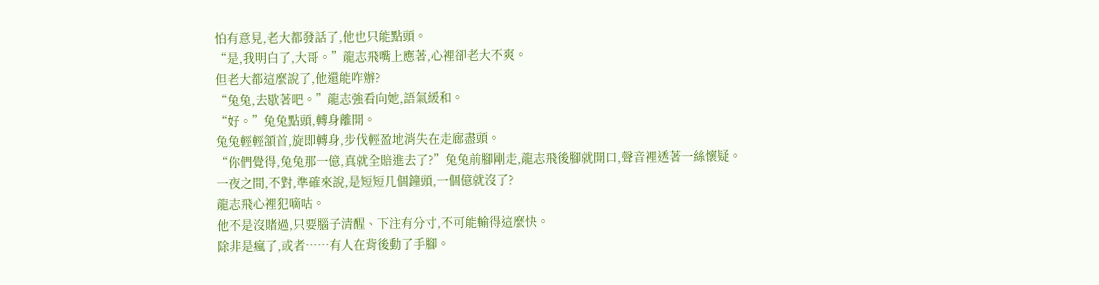怕有意見,老大都發話了,他也只能點頭。
“是,我明白了,大哥。”龍志飛嘴上應著,心裡卻老大不爽。
但老大都這麼說了,他還能咋辦?
“兔兔,去歇著吧。”龍志強看向她,語氣緩和。
“好。”兔兔點頭,轉身離開。
兔兔輕輕頷首,旋即轉身,步伐輕盈地消失在走廊盡頭。
“你們覺得,兔兔那一億,真就全賠進去了?”兔兔前腳剛走,龍志飛後腳就開口,聲音裡透著一絲懷疑。
一夜之間,不對,準確來說,是短短几個鐘頭,一個億就沒了?
龍志飛心裡犯嘀咕。
他不是沒賭過,只要腦子清醒、下注有分寸,不可能輸得這麼快。
除非是瘋了,或者……有人在背後動了手腳。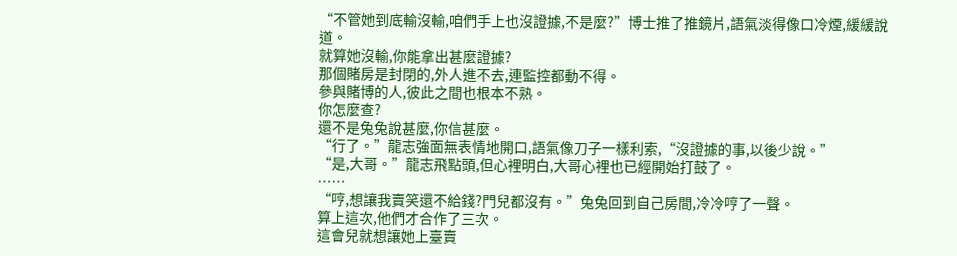“不管她到底輸沒輸,咱們手上也沒證據,不是麼?”博士推了推鏡片,語氣淡得像口冷煙,緩緩說道。
就算她沒輸,你能拿出甚麼證據?
那個賭房是封閉的,外人進不去,連監控都動不得。
參與賭博的人,彼此之間也根本不熟。
你怎麼查?
還不是兔兔說甚麼,你信甚麼。
“行了。”龍志強面無表情地開口,語氣像刀子一樣利索,“沒證據的事,以後少說。”
“是,大哥。”龍志飛點頭,但心裡明白,大哥心裡也已經開始打鼓了。
……
“哼,想讓我賣笑還不給錢?門兒都沒有。”兔兔回到自己房間,冷冷哼了一聲。
算上這次,他們才合作了三次。
這會兒就想讓她上臺賣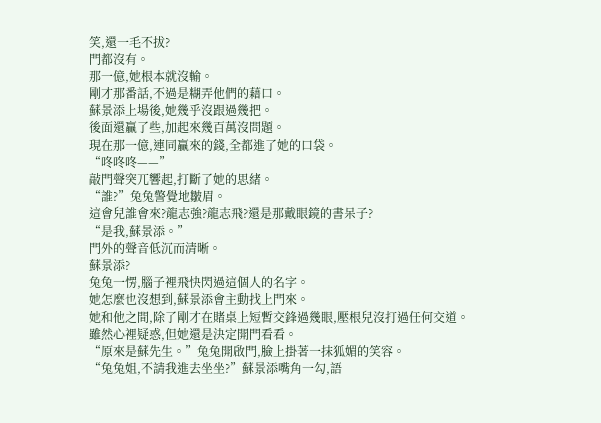笑,還一毛不拔?
門都沒有。
那一億,她根本就沒輸。
剛才那番話,不過是糊弄他們的藉口。
蘇景添上場後,她幾乎沒跟過幾把。
後面還贏了些,加起來幾百萬沒問題。
現在那一億,連同贏來的錢,全都進了她的口袋。
“咚咚咚——”
敲門聲突兀響起,打斷了她的思緒。
“誰?”兔兔警覺地皺眉。
這會兒誰會來?龍志強?龍志飛?還是那戴眼鏡的書呆子?
“是我,蘇景添。”
門外的聲音低沉而清晰。
蘇景添?
兔兔一愣,腦子裡飛快閃過這個人的名字。
她怎麼也沒想到,蘇景添會主動找上門來。
她和他之間,除了剛才在賭桌上短暫交鋒過幾眼,壓根兒沒打過任何交道。
雖然心裡疑惑,但她還是決定開門看看。
“原來是蘇先生。”兔兔開啟門,臉上掛著一抹狐媚的笑容。
“兔兔姐,不請我進去坐坐?”蘇景添嘴角一勾,語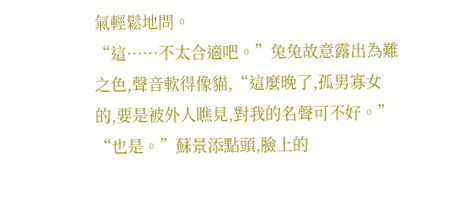氣輕鬆地問。
“這……不太合適吧。”兔兔故意露出為難之色,聲音軟得像貓,“這麼晚了,孤男寡女的,要是被外人瞧見,對我的名聲可不好。”
“也是。”蘇景添點頭,臉上的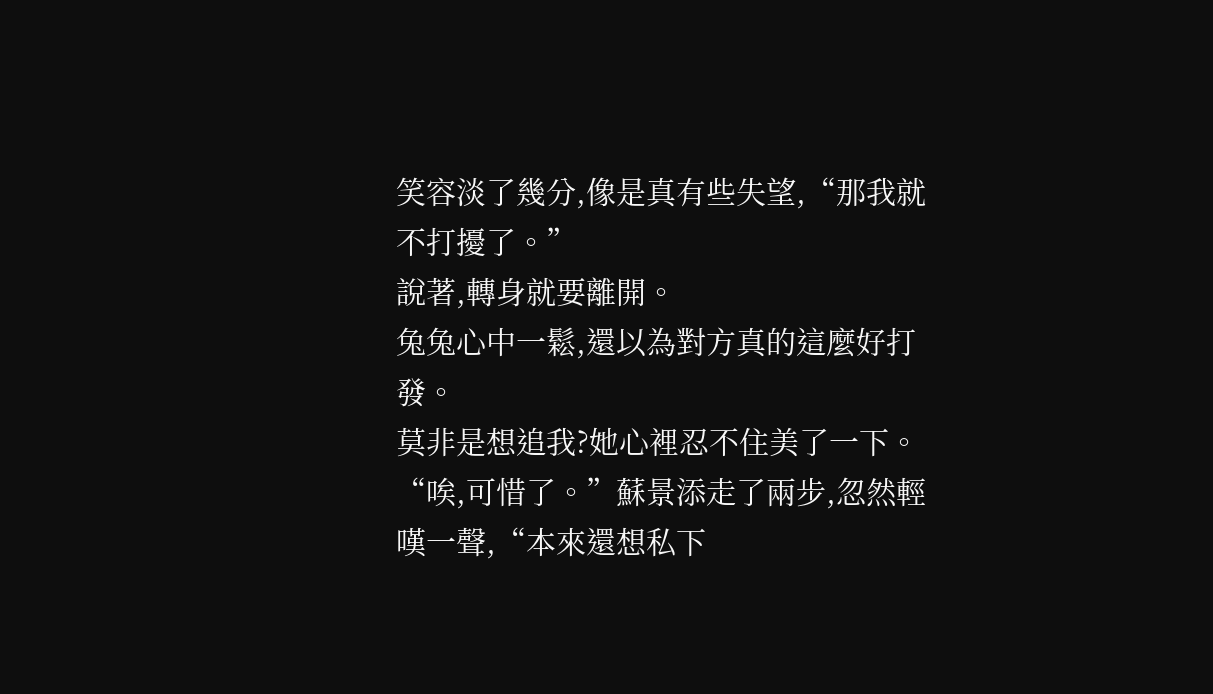笑容淡了幾分,像是真有些失望,“那我就不打擾了。”
說著,轉身就要離開。
兔兔心中一鬆,還以為對方真的這麼好打發。
莫非是想追我?她心裡忍不住美了一下。
“唉,可惜了。”蘇景添走了兩步,忽然輕嘆一聲,“本來還想私下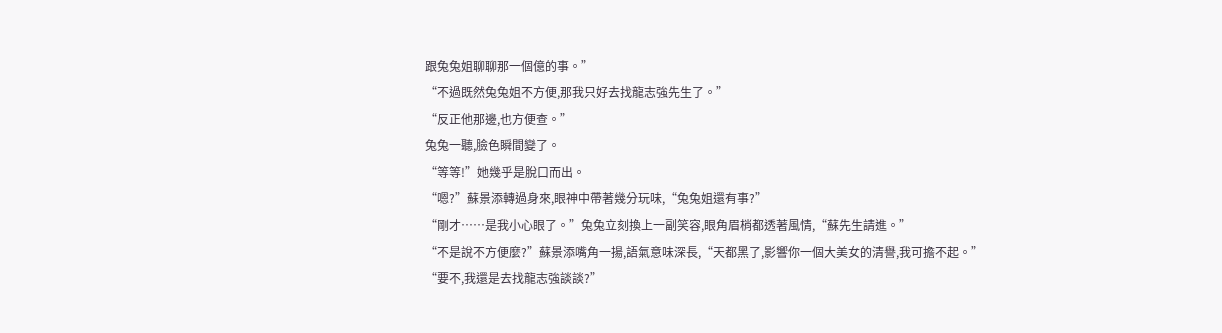跟兔兔姐聊聊那一個億的事。”
“不過既然兔兔姐不方便,那我只好去找龍志強先生了。”
“反正他那邊,也方便查。”
兔兔一聽,臉色瞬間變了。
“等等!”她幾乎是脫口而出。
“嗯?”蘇景添轉過身來,眼神中帶著幾分玩味,“兔兔姐還有事?”
“剛才……是我小心眼了。”兔兔立刻換上一副笑容,眼角眉梢都透著風情,“蘇先生請進。”
“不是說不方便麼?”蘇景添嘴角一揚,語氣意味深長,“天都黑了,影響你一個大美女的清譽,我可擔不起。”
“要不,我還是去找龍志強談談?”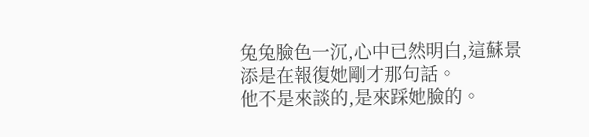兔兔臉色一沉,心中已然明白,這蘇景添是在報復她剛才那句話。
他不是來談的,是來踩她臉的。